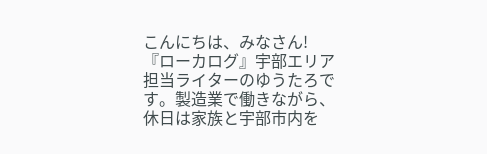こんにちは、みなさん!『ローカログ』宇部エリア担当ライターのゆうたろです。製造業で働きながら、休日は家族と宇部市内を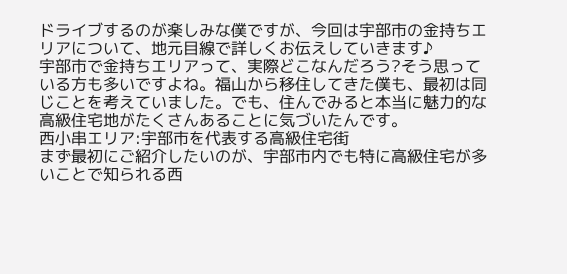ドライブするのが楽しみな僕ですが、今回は宇部市の金持ちエリアについて、地元目線で詳しくお伝えしていきます♪
宇部市で金持ちエリアって、実際どこなんだろう?そう思っている方も多いですよね。福山から移住してきた僕も、最初は同じことを考えていました。でも、住んでみると本当に魅力的な高級住宅地がたくさんあることに気づいたんです。
西小串エリア:宇部市を代表する高級住宅街
まず最初にご紹介したいのが、宇部市内でも特に高級住宅が多いことで知られる西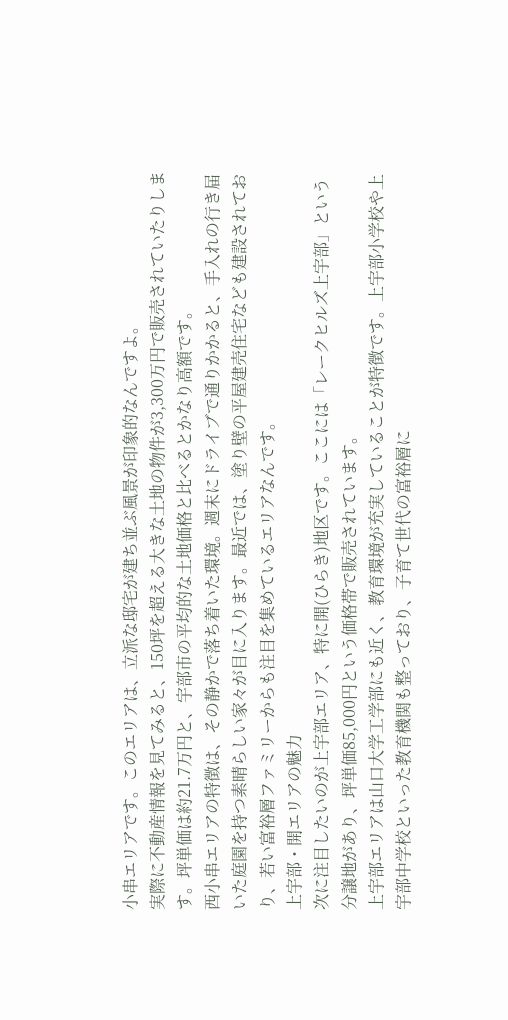小串エリアです。このエリアは、立派な邸宅が建ち並ぶ風景が印象的なんですよ。
実際に不動産情報を見てみると、150坪を超える大きな土地の物件が3,300万円で販売されていたりします。坪単価は約21.7万円と、宇部市の平均的な土地価格と比べるとかなり高額です。
西小串エリアの特徴は、その静かで落ち着いた環境。週末にドライブで通りかかると、手入れの行き届いた庭園を持つ素晴らしい家々が目に入ります。最近では、塗り壁の平屋建売住宅なども建設されており、若い富裕層ファミリーからも注目を集めているエリアなんです。
上宇部・開エリアの魅力
次に注目したいのが上宇部エリア、特に開(ひらき)地区です。ここには「レークヒルズ上宇部」という分譲地があり、坪単価85,000円という価格帯で販売されています。
上宇部エリアは山口大学工学部にも近く、教育環境が充実していることが特徴です。上宇部小学校や上宇部中学校といった教育機関も整っており、子育て世代の富裕層に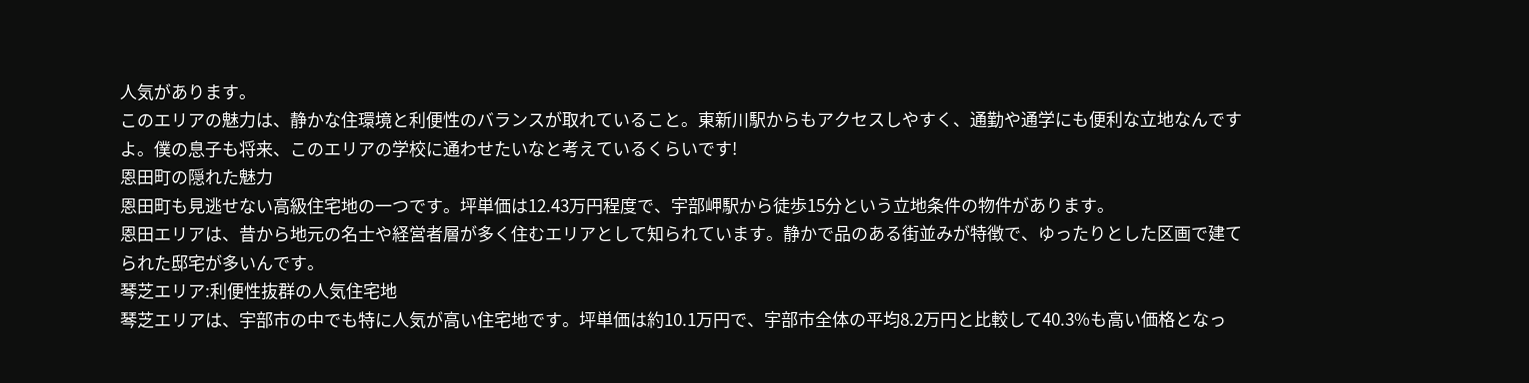人気があります。
このエリアの魅力は、静かな住環境と利便性のバランスが取れていること。東新川駅からもアクセスしやすく、通勤や通学にも便利な立地なんですよ。僕の息子も将来、このエリアの学校に通わせたいなと考えているくらいです!
恩田町の隠れた魅力
恩田町も見逃せない高級住宅地の一つです。坪単価は12.43万円程度で、宇部岬駅から徒歩15分という立地条件の物件があります。
恩田エリアは、昔から地元の名士や経営者層が多く住むエリアとして知られています。静かで品のある街並みが特徴で、ゆったりとした区画で建てられた邸宅が多いんです。
琴芝エリア:利便性抜群の人気住宅地
琴芝エリアは、宇部市の中でも特に人気が高い住宅地です。坪単価は約10.1万円で、宇部市全体の平均8.2万円と比較して40.3%も高い価格となっ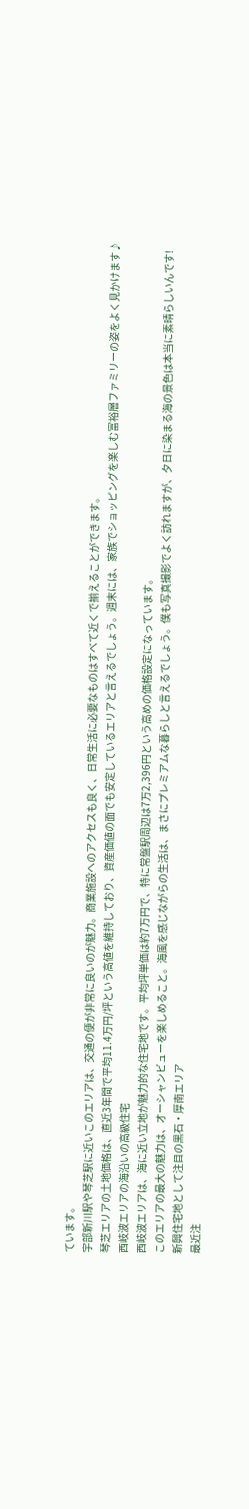ています。
宇部新川駅や琴芝駅に近いこのエリアは、交通の便が非常に良いのが魅力。商業施設へのアクセスも良く、日常生活に必要なものはすべて近くで揃えることができます。
琴芝エリアの土地価格は、直近3年間で平均11.4万円/坪という高値を維持しており、資産価値の面でも安定しているエリアと言えるでしょう。週末には、家族でショッピングを楽しむ富裕層ファミリーの姿をよく見かけます♪
西岐波エリアの海沿いの高級住宅
西岐波エリアは、海に近い立地が魅力的な住宅地です。平均坪単価は約7万円で、特に常盤駅周辺は7万2,396円という高めの価格設定になっています。
このエリアの最大の魅力は、オーシャンビューを楽しめること。海風を感じながらの生活は、まさにプレミアムな暮らしと言えるでしょう。僕も写真撮影でよく訪れますが、夕日に染まる海の景色は本当に素晴らしいんです!
新興住宅地として注目の黒石・厚南エリア
最近注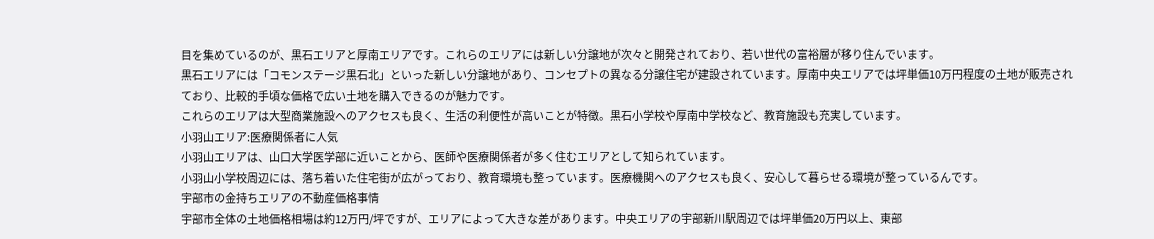目を集めているのが、黒石エリアと厚南エリアです。これらのエリアには新しい分譲地が次々と開発されており、若い世代の富裕層が移り住んでいます。
黒石エリアには「コモンステージ黒石北」といった新しい分譲地があり、コンセプトの異なる分譲住宅が建設されています。厚南中央エリアでは坪単価10万円程度の土地が販売されており、比較的手頃な価格で広い土地を購入できるのが魅力です。
これらのエリアは大型商業施設へのアクセスも良く、生活の利便性が高いことが特徴。黒石小学校や厚南中学校など、教育施設も充実しています。
小羽山エリア:医療関係者に人気
小羽山エリアは、山口大学医学部に近いことから、医師や医療関係者が多く住むエリアとして知られています。
小羽山小学校周辺には、落ち着いた住宅街が広がっており、教育環境も整っています。医療機関へのアクセスも良く、安心して暮らせる環境が整っているんです。
宇部市の金持ちエリアの不動産価格事情
宇部市全体の土地価格相場は約12万円/坪ですが、エリアによって大きな差があります。中央エリアの宇部新川駅周辺では坪単価20万円以上、東部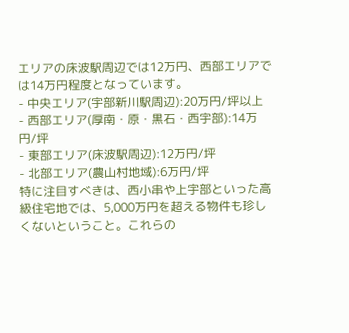エリアの床波駅周辺では12万円、西部エリアでは14万円程度となっています。
- 中央エリア(宇部新川駅周辺):20万円/坪以上
- 西部エリア(厚南・原・黒石・西宇部):14万円/坪
- 東部エリア(床波駅周辺):12万円/坪
- 北部エリア(農山村地域):6万円/坪
特に注目すべきは、西小串や上宇部といった高級住宅地では、5,000万円を超える物件も珍しくないということ。これらの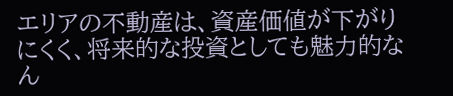エリアの不動産は、資産価値が下がりにくく、将来的な投資としても魅力的なん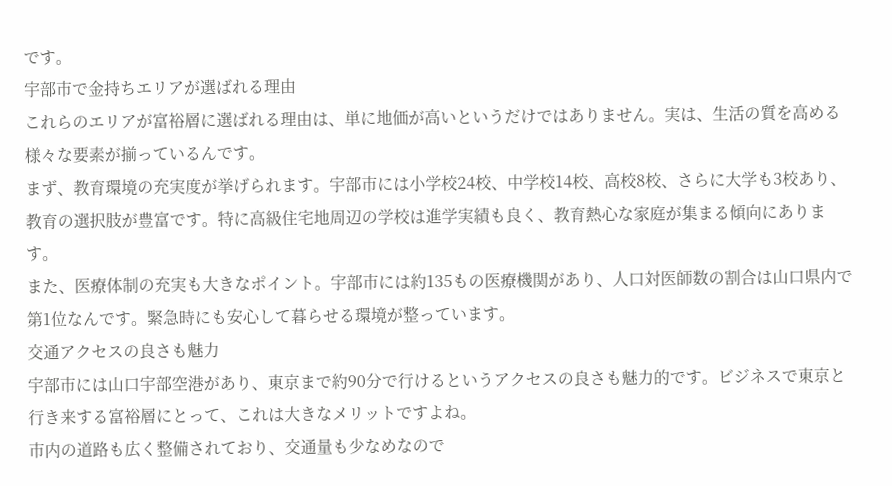です。
宇部市で金持ちエリアが選ばれる理由
これらのエリアが富裕層に選ばれる理由は、単に地価が高いというだけではありません。実は、生活の質を高める様々な要素が揃っているんです。
まず、教育環境の充実度が挙げられます。宇部市には小学校24校、中学校14校、高校8校、さらに大学も3校あり、教育の選択肢が豊富です。特に高級住宅地周辺の学校は進学実績も良く、教育熱心な家庭が集まる傾向にあります。
また、医療体制の充実も大きなポイント。宇部市には約135もの医療機関があり、人口対医師数の割合は山口県内で第1位なんです。緊急時にも安心して暮らせる環境が整っています。
交通アクセスの良さも魅力
宇部市には山口宇部空港があり、東京まで約90分で行けるというアクセスの良さも魅力的です。ビジネスで東京と行き来する富裕層にとって、これは大きなメリットですよね。
市内の道路も広く整備されており、交通量も少なめなので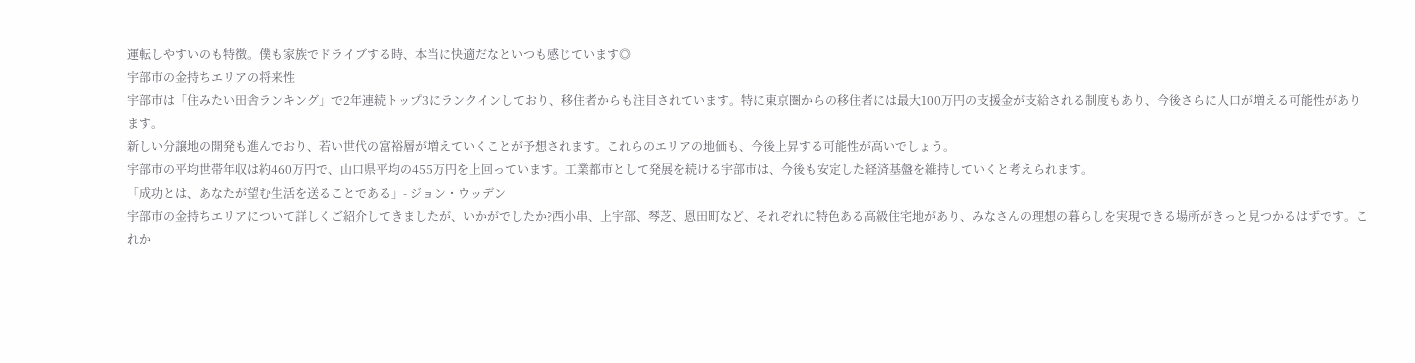運転しやすいのも特徴。僕も家族でドライブする時、本当に快適だなといつも感じています◎
宇部市の金持ちエリアの将来性
宇部市は「住みたい田舎ランキング」で2年連続トップ3にランクインしており、移住者からも注目されています。特に東京圏からの移住者には最大100万円の支援金が支給される制度もあり、今後さらに人口が増える可能性があります。
新しい分譲地の開発も進んでおり、若い世代の富裕層が増えていくことが予想されます。これらのエリアの地価も、今後上昇する可能性が高いでしょう。
宇部市の平均世帯年収は約460万円で、山口県平均の455万円を上回っています。工業都市として発展を続ける宇部市は、今後も安定した経済基盤を維持していくと考えられます。
「成功とは、あなたが望む生活を送ることである」- ジョン・ウッデン
宇部市の金持ちエリアについて詳しくご紹介してきましたが、いかがでしたか?西小串、上宇部、琴芝、恩田町など、それぞれに特色ある高級住宅地があり、みなさんの理想の暮らしを実現できる場所がきっと見つかるはずです。これか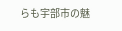らも宇部市の魅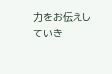力をお伝えしていき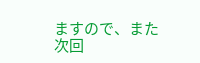ますので、また次回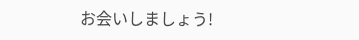お会いしましょう!